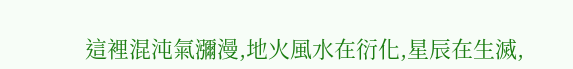這裡混沌氣瀰漫,地火風水在衍化,星辰在生滅,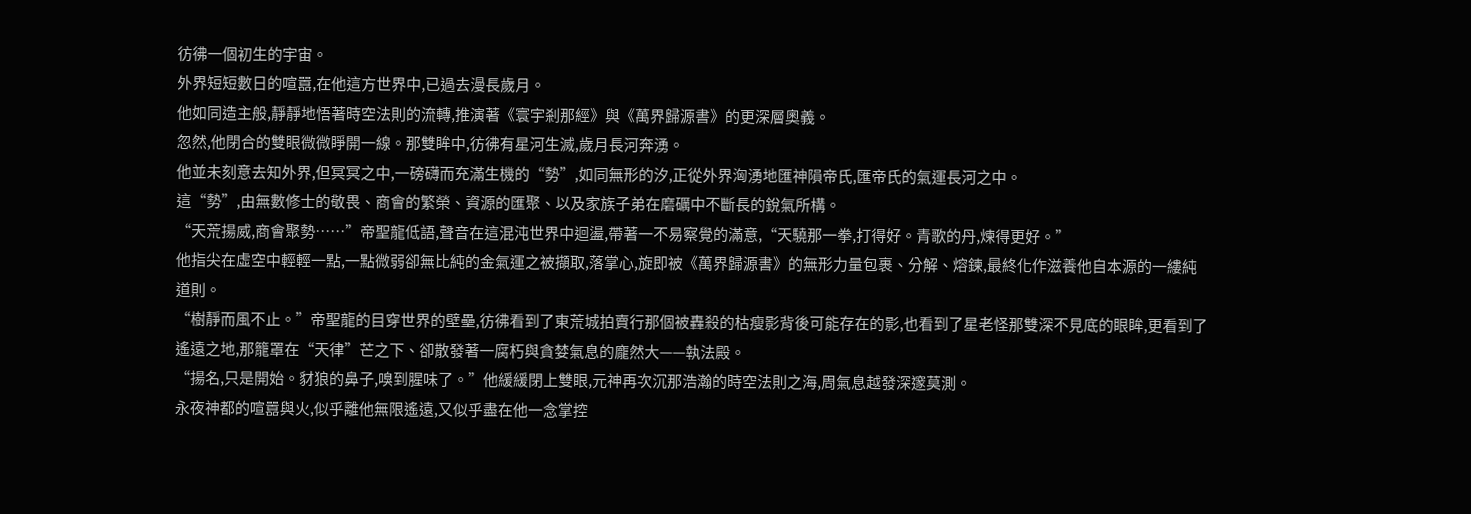彷彿一個初生的宇宙。
外界短短數日的喧囂,在他這方世界中,已過去漫長歲月。
他如同造主般,靜靜地悟著時空法則的流轉,推演著《寰宇剎那經》與《萬界歸源書》的更深層奧義。
忽然,他閉合的雙眼微微睜開一線。那雙眸中,彷彿有星河生滅,歲月長河奔湧。
他並未刻意去知外界,但冥冥之中,一磅礴而充滿生機的“勢”,如同無形的汐,正從外界洶湧地匯神隕帝氏,匯帝氏的氣運長河之中。
這“勢”,由無數修士的敬畏、商會的繁榮、資源的匯聚、以及家族子弟在磨礪中不斷長的銳氣所構。
“天荒揚威,商會聚勢……”帝聖龍低語,聲音在這混沌世界中迴盪,帶著一不易察覺的滿意,“天驍那一拳,打得好。青歌的丹,煉得更好。”
他指尖在虛空中輕輕一點,一點微弱卻無比純的金氣運之被擷取,落掌心,旋即被《萬界歸源書》的無形力量包裹、分解、熔鍊,最終化作滋養他自本源的一縷純道則。
“樹靜而風不止。”帝聖龍的目穿世界的壁壘,彷彿看到了東荒城拍賣行那個被轟殺的枯瘦影背後可能存在的影,也看到了星老怪那雙深不見底的眼眸,更看到了遙遠之地,那籠罩在“天律”芒之下、卻散發著一腐朽與貪婪氣息的龐然大——執法殿。
“揚名,只是開始。豺狼的鼻子,嗅到腥味了。”他緩緩閉上雙眼,元神再次沉那浩瀚的時空法則之海,周氣息越發深邃莫測。
永夜神都的喧囂與火,似乎離他無限遙遠,又似乎盡在他一念掌控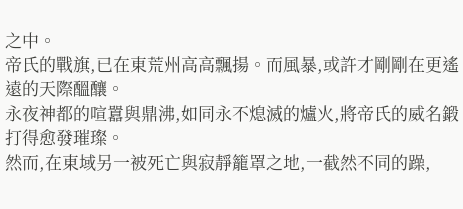之中。
帝氏的戰旗,已在東荒州高高飄揚。而風暴,或許才剛剛在更遙遠的天際醞釀。
永夜神都的喧囂與鼎沸,如同永不熄滅的爐火,將帝氏的威名鍛打得愈發璀璨。
然而,在東域另一被死亡與寂靜籠罩之地,一截然不同的躁,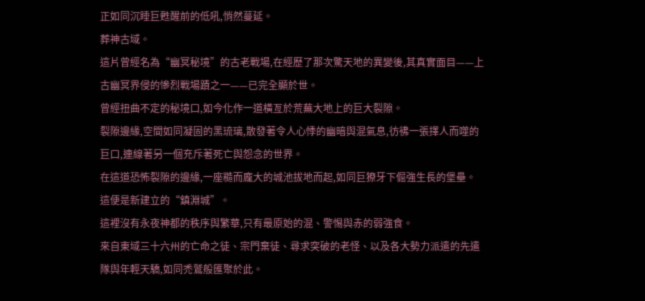正如同沉睡巨甦醒前的低吼,悄然蔓延。
葬神古域。
這片曾經名為“幽冥秘境”的古老戰場,在經歷了那次驚天地的異變後,其真實面目——上古幽冥界侵的慘烈戰場蹟之一——已完全顯於世。
曾經扭曲不定的秘境口,如今化作一道橫亙於荒蕪大地上的巨大裂隙。
裂隙邊緣,空間如同凝固的黑琉璃,散發著令人心悸的幽暗與混氣息,彷彿一張擇人而噬的巨口,連線著另一個充斥著死亡與怨念的世界。
在這道恐怖裂隙的邊緣,一座糙而龐大的城池拔地而起,如同巨獠牙下倔強生長的堡壘。
這便是新建立的“鎮淵城”。
這裡沒有永夜神都的秩序與繁華,只有最原始的混、警惕與赤的弱強食。
來自東域三十六州的亡命之徒、宗門棄徒、尋求突破的老怪、以及各大勢力派遣的先遣隊與年輕天驕,如同禿鷲般匯聚於此。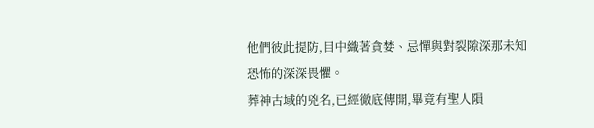他們彼此提防,目中織著貪婪、忌憚與對裂隙深那未知恐怖的深深畏懼。
葬神古域的兇名,已經徹底傳開,畢竟有聖人隕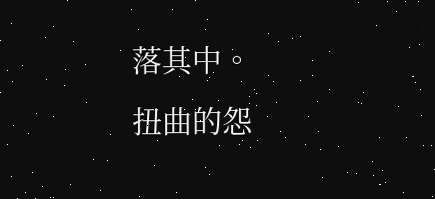落其中。
扭曲的怨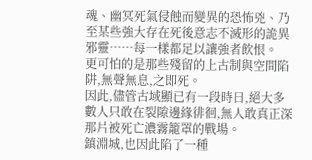魂、幽冥死氣侵蝕而變異的恐怖兇、乃至某些強大存在死後意志不滅形的詭異邪靈……每一樣都足以讓強者飲恨。
更可怕的是那些殘留的上古制與空間陷阱,無聲無息,之即死。
因此,儘管古域顯已有一段時日,絕大多數人只敢在裂隙邊緣徘徊,無人敢真正深那片被死亡濃霧籠罩的戰場。
鎮淵城,也因此陷了一種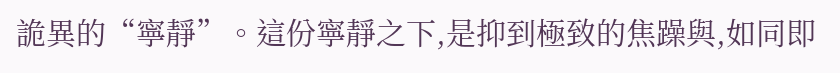詭異的“寧靜”。這份寧靜之下,是抑到極致的焦躁與,如同即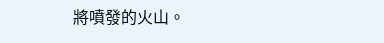將噴發的火山。